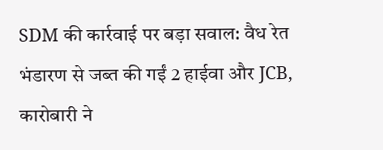SDM की कार्रवाई पर बड़ा सवाल: वैध रेत भंडारण से जब्त की गईं 2 हाईवा और JCB, कारोबारी ने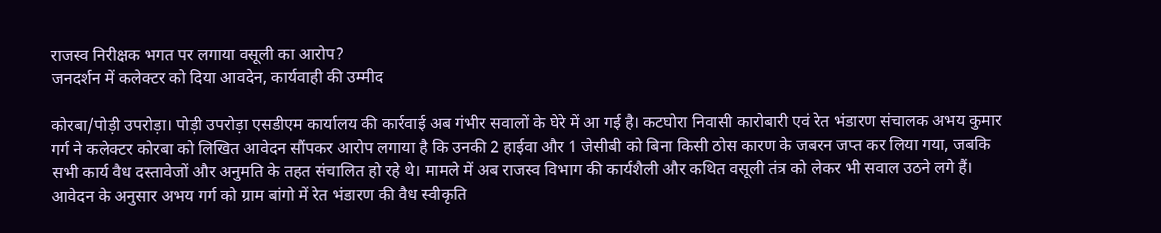राजस्व निरीक्षक भगत पर लगाया वसूली का आरोप?
जनदर्शन में कलेक्टर को दिया आवदेन, कार्यवाही की उम्मीद

कोरबा/पोड़ी उपरोड़ा। पोड़ी उपरोड़ा एसडीएम कार्यालय की कार्रवाई अब गंभीर सवालों के घेरे में आ गई है। कटघोरा निवासी कारोबारी एवं रेत भंडारण संचालक अभय कुमार गर्ग ने कलेक्टर कोरबा को लिखित आवेदन सौंपकर आरोप लगाया है कि उनकी 2 हाईवा और 1 जेसीबी को बिना किसी ठोस कारण के जबरन जप्त कर लिया गया, जबकि सभी कार्य वैध दस्तावेजों और अनुमति के तहत संचालित हो रहे थे। मामले में अब राजस्व विभाग की कार्यशैली और कथित वसूली तंत्र को लेकर भी सवाल उठने लगे हैं।
आवेदन के अनुसार अभय गर्ग को ग्राम बांगो में रेत भंडारण की वैध स्वीकृति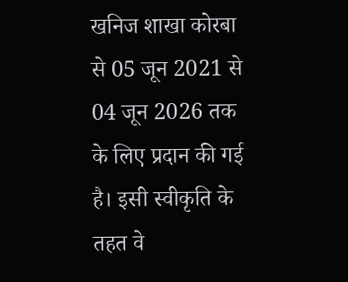खनिज शाखा कोरबा से 05 जून 2021 से 04 जून 2026 तक के लिए प्रदान की गई है। इसी स्वीकृति के तहत वे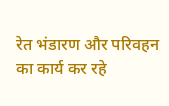रेत भंडारण और परिवहन का कार्य कर रहे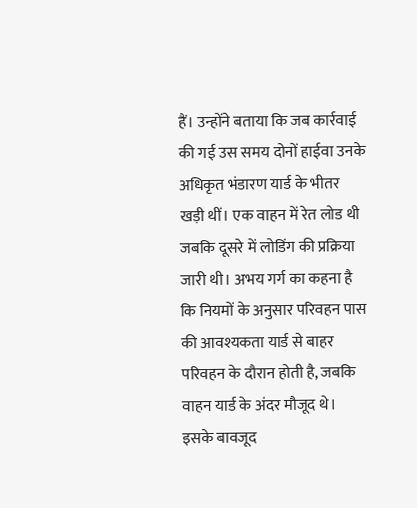हैं। उन्होंने बताया कि जब कार्रवाई की गई उस समय दोनों हाईवा उनके अधिकृत भंडारण यार्ड के भीतर खड़ी थीं। एक वाहन में रेत लोड थी जबकि दूसरे में लोडिंग की प्रक्रिया जारी थी। अभय गर्ग का कहना है कि नियमों के अनुसार परिवहन पास की आवश्यकता यार्ड से बाहर परिवहन के दौरान होती है, जबकि वाहन यार्ड के अंदर मौजूद थे। इसके बावजूद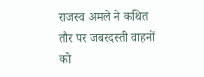राजस्व अमले ने कथित तौर पर जबरदस्ती वाहनों को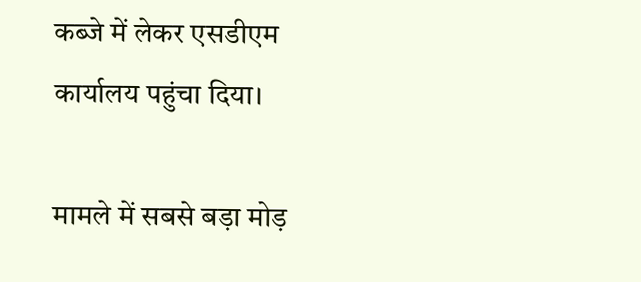कब्जे में लेकर एसडीएम कार्यालय पहुंचा दिया।

मामले में सबसे बड़ा मोड़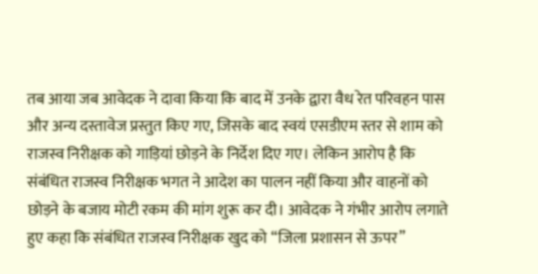तब आया जब आवेदक ने दावा किया कि बाद में उनके द्वारा वैध रेत परिवहन पास और अन्य दस्तावेज प्रस्तुत किए गए, जिसके बाद स्वयं एसडीएम स्तर से शाम को राजस्व निरीक्षक को गाड़ियां छोड़ने के निर्देश दिए गए। लेकिन आरोप है कि संबंधित राजस्व निरीक्षक भगत ने आदेश का पालन नहीं किया और वाहनों को छोड़ने के बजाय मोटी रकम की मांग शुरू कर दी। आवेदक ने गंभीर आरोप लगाते हुए कहा कि संबंधित राजस्व निरीक्षक खुद को “जिला प्रशासन से ऊपर”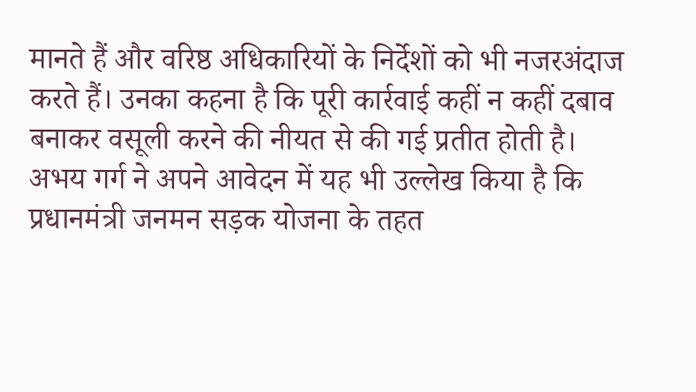मानते हैं और वरिष्ठ अधिकारियों के निर्देशों को भी नजरअंदाज करते हैं। उनका कहना है कि पूरी कार्रवाई कहीं न कहीं दबाव बनाकर वसूली करने की नीयत से की गई प्रतीत होती है।
अभय गर्ग ने अपने आवेदन में यह भी उल्लेख किया है कि प्रधानमंत्री जनमन सड़क योजना के तहत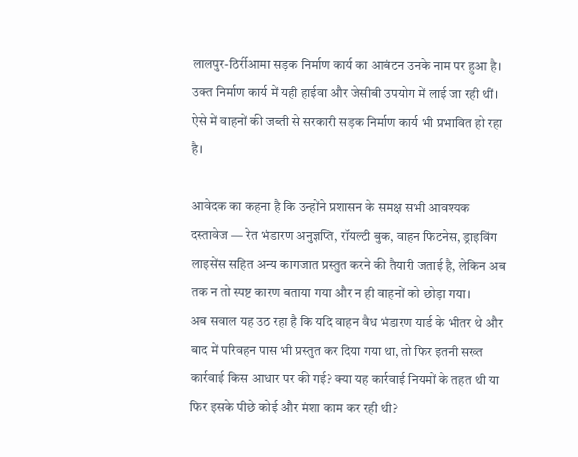लालपुर-ठिर्रीआमा सड़क निर्माण कार्य का आबंटन उनके नाम पर हुआ है। उक्त निर्माण कार्य में यही हाईवा और जेसीबी उपयोग में लाई जा रही थीं। ऐसे में वाहनों की जब्ती से सरकारी सड़क निर्माण कार्य भी प्रभावित हो रहा है।

आवेदक का कहना है कि उन्होंने प्रशासन के समक्ष सभी आवश्यक दस्तावेज — रेत भंडारण अनुज्ञप्ति, रॉयल्टी बुक, वाहन फिटनेस, ड्राइविंग लाइसेंस सहित अन्य कागजात प्रस्तुत करने की तैयारी जताई है, लेकिन अब तक न तो स्पष्ट कारण बताया गया और न ही वाहनों को छोड़ा गया।
अब सवाल यह उठ रहा है कि यदि वाहन वैध भंडारण यार्ड के भीतर थे और बाद में परिवहन पास भी प्रस्तुत कर दिया गया था, तो फिर इतनी सख्त कार्रवाई किस आधार पर की गई? क्या यह कार्रवाई नियमों के तहत थी या फिर इसके पीछे कोई और मंशा काम कर रही थी?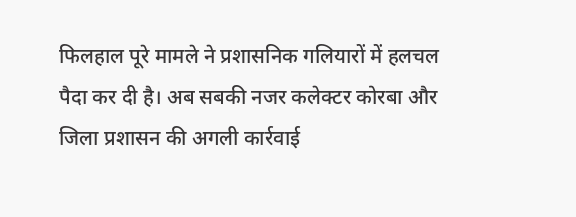फिलहाल पूरे मामले ने प्रशासनिक गलियारों में हलचल पैदा कर दी है। अब सबकी नजर कलेक्टर कोरबा और जिला प्रशासन की अगली कार्रवाई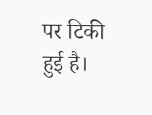पर टिकी हुई है।